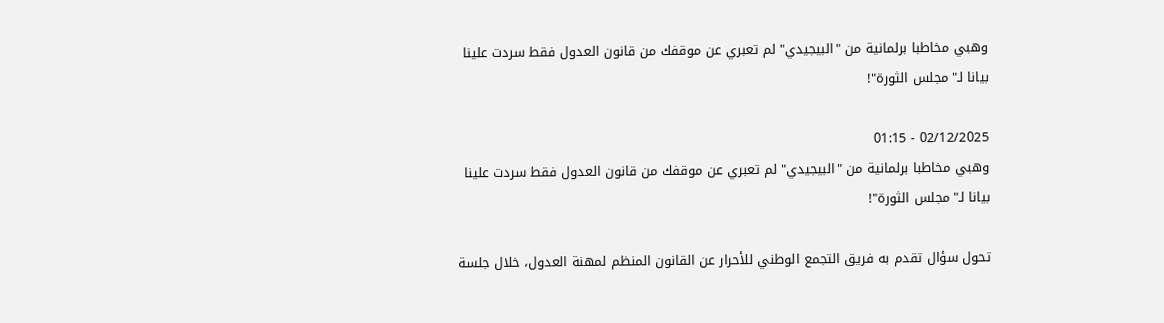وهبي مخاطبا برلمانية من "البيجيدي" لم تعبري عن موقفك من قانون العدول فقط سردت علينا بيانا لـ"مجلس الثورة"!

02/12/2025 - 01:15
وهبي مخاطبا برلمانية من "البيجيدي" لم تعبري عن موقفك من قانون العدول فقط سردت علينا بيانا لـ"مجلس الثورة"!

تحول سؤال تقدم به فريق التجمع الوطني للأحرار عن القانون المنظم لمهنة العدول، خلال جلسة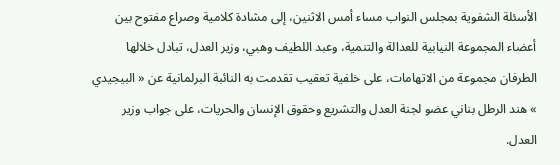الأسئلة الشفوية بمجلس النواب مساء أمس الاثنين، إلى مشادة كلامية وصراع مفتوح بين أعضاء المجموعة النيابية للعدالة والتنمية، وعبد اللطيف وهبي، وزير العدل، تبادل خلالها الطرفان مجموعة من الاتهامات، على خلفية تعقيب تقدمت به النائبة البرلمانية عن « البيجيدي » هند الرطل بناني عضو لجنة العدل والتشريع وحقوق الإنسان والحريات، على جواب وزير العدل.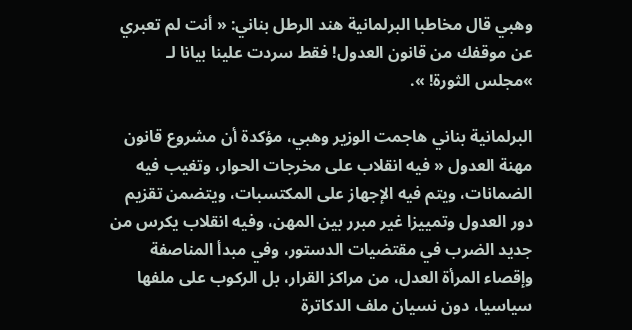وهبي قال مخاطبا البرلمانية هند الرطل بناني: « أنت لم تعبري عن موقفك من قانون العدول! فقط سردت علينا بيانا لـ »مجلس الثورة! ».

البرلمانية بناني هاجمت الوزير وهبي، مؤكدة أن مشروع قانون مهنة العدول « فيه انقلاب على مخرجات الحوار، وتغيب فيه الضمانات، ويتم فيه الإجهاز على المكتسبات، ويتضمن تقزيم دور العدول وتمييزا غير مبرر بين المهن، وفيه انقلاب يكرس من جديد الضرب في مقتضيات الدستور، وفي مبدأ المناصفة وإقصاء المرأة العدل، من مراكز القرار، بل الركوب على ملفها سياسيا، دون نسيان ملف الدكاترة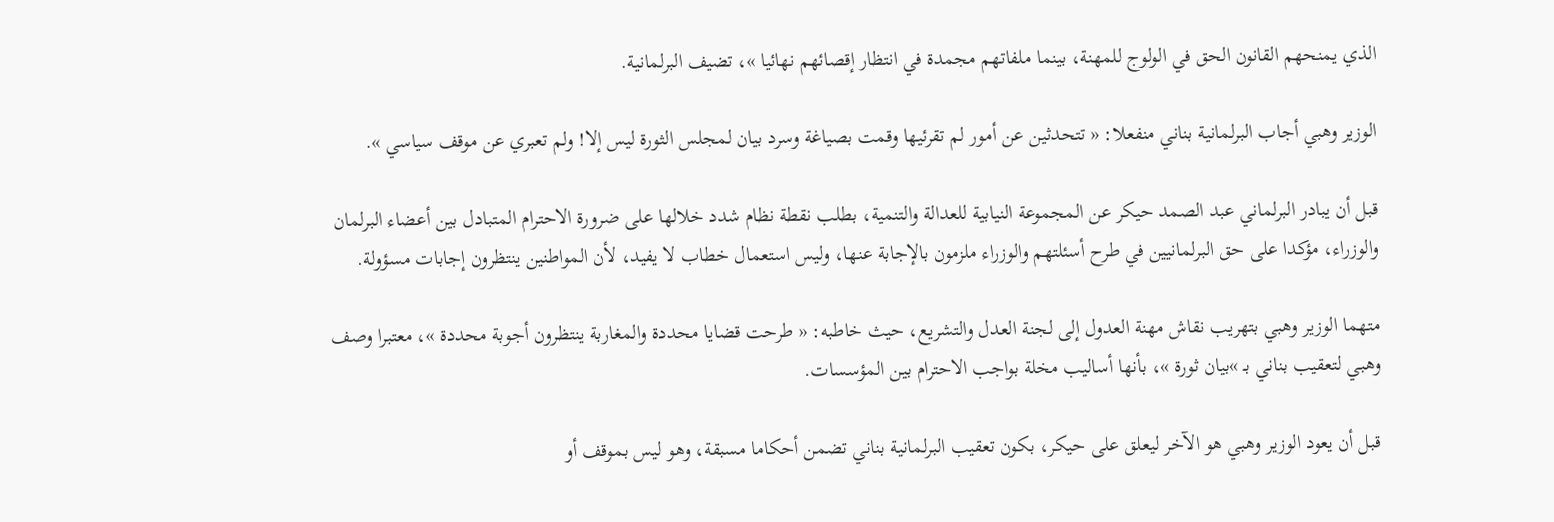الذي يمنحهم القانون الحق في الولوج للمهنة، بينما ملفاتهم مجمدة في انتظار إقصائهم نهائيا »، تضيف البرلمانية.

الوزير وهبي أجاب البرلمانية بناني منفعلا: « تتحدثين عن أمور لم تقرئيها وقمت بصياغة وسرد بيان لمجلس الثورة ليس إلا! ولم تعبري عن موقف سياسي ».

قبل أن يبادر البرلماني عبد الصمد حيكر عن المجموعة النيابية للعدالة والتنمية، بطلب نقطة نظام شدد خلالها على ضرورة الاحترام المتبادل بين أعضاء البرلمان والوزراء، مؤكدا على حق البرلمانيين في طرح أسئلتهم والوزراء ملزمون بالإجابة عنها، وليس استعمال خطاب لا يفيد، لأن المواطنين ينتظرون إجابات مسؤولة.

متهما الوزير وهبي بتهريب نقاش مهنة العدول إلى لجنة العدل والتشريع، حيث خاطبه: « طرحت قضايا محددة والمغاربة ينتظرون أجوبة محددة »، معتبرا وصف وهبي لتعقيب بناني بـ »بيان ثورة »، بأنها أساليب مخلة بواجب الاحترام بين المؤسسات.

قبل أن يعود الوزير وهبي هو الآخر ليعلق على حيكر، بكون تعقيب البرلمانية بناني تضمن أحكاما مسبقة، وهو ليس بموقف أو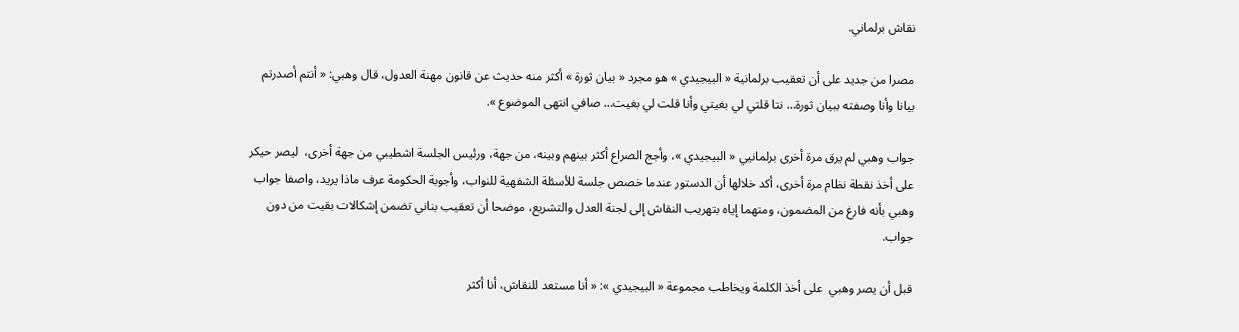نقاش برلماني.

مصرا من جديد على أن تعقيب برلمانية « البيجيدي » هو مجرد « بيان ثورة » أكثر منه حديث عن قانون مهنة العدول، قال وهبي: « أنتم أصدرتم بيانا وأنا وصفته ببيان ثورة… نتا قلتي لي بغيتي وأنا قلت لي بغيت… صافي انتهى الموضوع ».

جواب وهبي لم يرق مرة أخرى برلمانيي « البيجيدي »، وأجج الصراع أكثر بينهم وبينه، من جهة، ورئيس الجلسة اشطيبي من جهة أخرى،  ليصر حيكر على أخذ نقطة نظام مرة أخرى، أكد خلالها أن الدستور عندما خصص جلسة للأسئلة الشفهية للنواب، وأجوبة الحكومة عرف ماذا يريد، واصفا جواب وهبي بأنه فارغ من المضمون، ومتهما إياه بتهريب النقاش إلى لجنة العدل والتشريع، موضحا أن تعقيب بناني تضمن إشكالات بقيت من دون جواب.

قبل أن يصر وهبي  على أخذ الكلمة ويخاطب مجموعة « البيجيدي »: « أنا مستعد للنقاش، أنا أكثر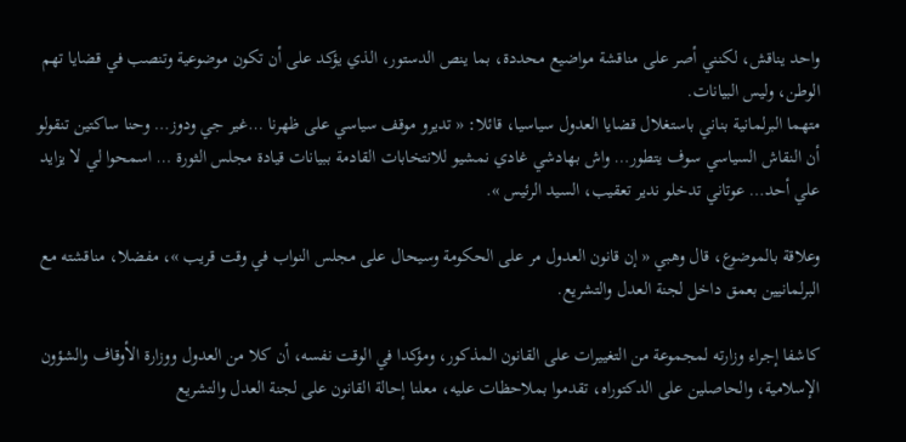واحد يناقش، لكنني أصر على مناقشة مواضيع محددة، بما ينص الدستور، الذي يؤكد على أن تكون موضوعية وتنصب في قضايا تهم الوطن، وليس البيانات.
متهما البرلمانية بناني باستغلال قضايا العدول سياسيا، قائلا: « تديرو موقف سياسي على ظهرنا …غير جي ودوز… وحنا ساكتين تنقولو أن النقاش السياسي سوف يتطور… واش بهادشي غادي نمشيو للانتخابات القادمة ببيانات قيادة مجلس الثورة … اسمحوا لي لا يزايد علي أحد… عوتاني تدخلو ندير تعقيب، السيد الرئيس ».

وعلاقة بالموضوع، قال وهبي « إن قانون العدول مر على الحكومة وسيحال على مجلس النواب في وقت قريب »، مفضلا، مناقشته مع البرلمانيين بعمق داخل لجنة العدل والتشريع.

كاشفا إجراء وزارته لمجموعة من التغييرات على القانون المذكور، ومؤكدا في الوقت نفسه، أن كلا من العدول ووزارة الأوقاف والشؤون الإسلامية، والحاصلين على الدكتوراه، تقدموا بملاحظات عليه، معلنا إحالة القانون على لجنة العدل والتشريع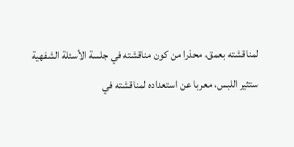لمناقشته بعمق، محذرا من كون مناقشته في جلسة الأسئلة الشفهية ستثير اللبس، معربا عن استعداده لمناقشته في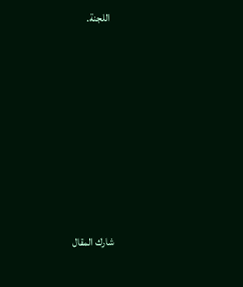اللجنة.







شارك المقال